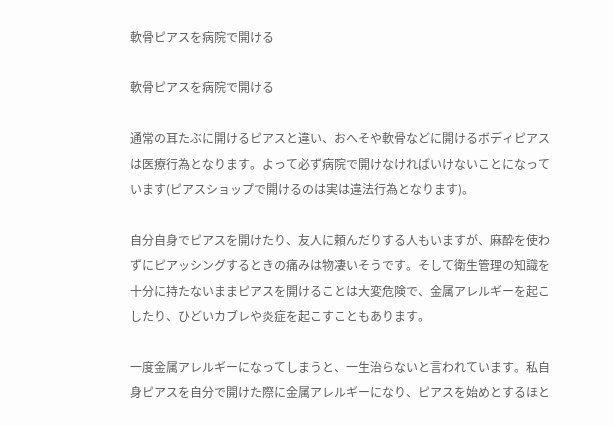軟骨ピアスを病院で開ける

軟骨ピアスを病院で開ける

通常の耳たぶに開けるピアスと違い、おへそや軟骨などに開けるボディピアスは医療行為となります。よって必ず病院で開けなければいけないことになっています(ピアスショップで開けるのは実は違法行為となります)。

自分自身でピアスを開けたり、友人に頼んだりする人もいますが、麻酔を使わずにピアッシングするときの痛みは物凄いそうです。そして衛生管理の知識を十分に持たないままピアスを開けることは大変危険で、金属アレルギーを起こしたり、ひどいカブレや炎症を起こすこともあります。

一度金属アレルギーになってしまうと、一生治らないと言われています。私自身ピアスを自分で開けた際に金属アレルギーになり、ピアスを始めとするほと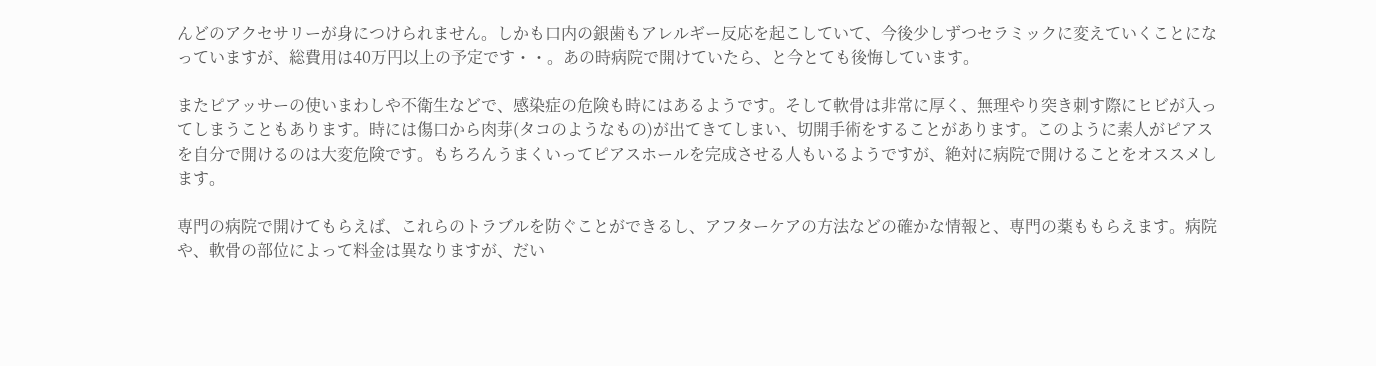んどのアクセサリーが身につけられません。しかも口内の銀歯もアレルギー反応を起こしていて、今後少しずつセラミックに変えていくことになっていますが、総費用は40万円以上の予定です・・。あの時病院で開けていたら、と今とても後悔しています。

またピアッサーの使いまわしや不衛生などで、感染症の危険も時にはあるようです。そして軟骨は非常に厚く、無理やり突き刺す際にヒビが入ってしまうこともあります。時には傷口から肉芽(タコのようなもの)が出てきてしまい、切開手術をすることがあります。このように素人がピアスを自分で開けるのは大変危険です。もちろんうまくいってピアスホールを完成させる人もいるようですが、絶対に病院で開けることをオススメします。

専門の病院で開けてもらえば、これらのトラブルを防ぐことができるし、アフターケアの方法などの確かな情報と、専門の薬ももらえます。病院や、軟骨の部位によって料金は異なりますが、だい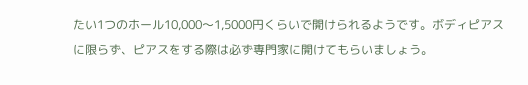たい1つのホール10,000〜1,5000円くらいで開けられるようです。ボディピアスに限らず、ピアスをする際は必ず専門家に開けてもらいましょう。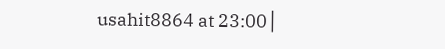usahit8864 at 23:00│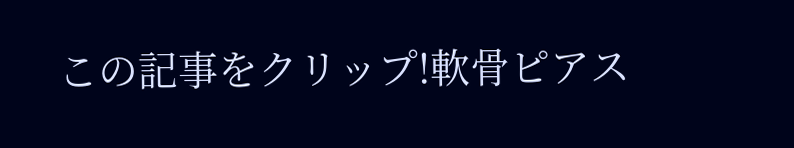この記事をクリップ!軟骨ピアス